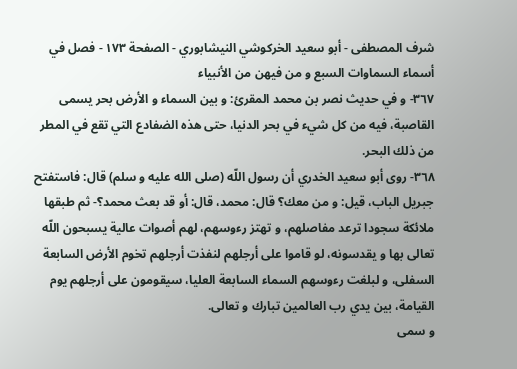شرف المصطفى - أبو سعيد الخركوشي النيشابوري - الصفحة ١٧٣ - فصل في أسماء السماوات السبع و من فيهن من الأنبياء
٣٦٧- و في حديث نصر بن محمد المقرئ: و بين السماء و الأرض بحر يسمى القاصبة، فيه من كل شيء في بحر الدنيا، حتى هذه الضفادع التي تقع في المطر من ذلك البحر.
٣٦٨- روى أبو سعيد الخدري أن رسول اللّه (صلى الله عليه و سلم) قال: فاستفتح جبريل الباب، قيل: و من معك؟ قال: محمد، قال: أو قد بعث محمد؟- ثم طبقها ملائكة سجودا ترعد مفاصلهم، و تهتز رءوسهم، لهم أصوات عالية يسبحون اللّه تعالى بها و يقدسونه، لو قاموا على أرجلهم لنفذت أرجلهم تخوم الأرض السابعة السفلى، و لبلغت رءوسهم السماء السابعة العليا، سيقومون على أرجلهم يوم القيامة، بين يدي رب العالمين تبارك و تعالى.
و سمى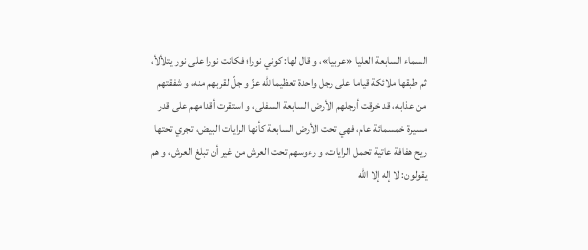السماء السابعة العليا «عربيا»، و قال لها: كوني نورا؛ فكانت نورا على نور يتلألأ، ثم طبقها ملائكة قياما على رجل واحدة تعظيما للّه عزّ و جلّ لقربهم منه، و شفقتهم من عذابه، قد خرقت أرجلهم الأرض السابعة السفلى، و استقرت أقدامهم على قدر مسيرة خمسمائة عام، فهي تحت الأرض السابعة كأنها الرايات البيض، تجري تحتها ريح هفافة عاتية تحمل الرايات، و رءوسهم تحت العرش من غير أن تبلغ العرش، و هم يقولون: لا إله إلا اللّه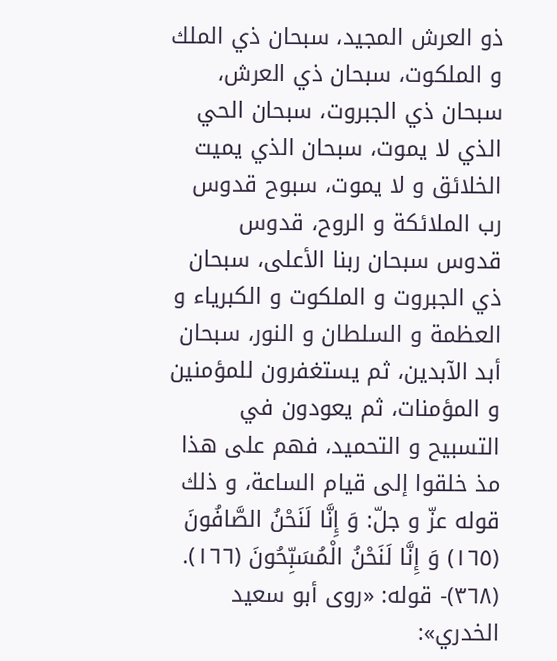ذو العرش المجيد، سبحان ذي الملك و الملكوت، سبحان ذي العرش، سبحان ذي الجبروت، سبحان الحي الذي لا يموت، سبحان الذي يميت الخلائق و لا يموت، سبوح قدوس رب الملائكة و الروح، قدوس قدوس سبحان ربنا الأعلى، سبحان ذي الجبروت و الملكوت و الكبرياء و العظمة و السلطان و النور، سبحان أبد الآبدين، ثم يستغفرون للمؤمنين و المؤمنات، ثم يعودون في التسبيح و التحميد، فهم على هذا مذ خلقوا إلى قيام الساعة، و ذلك قوله عزّ و جلّ: وَ إِنَّا لَنَحْنُ الصَّافُونَ (١٦٥) وَ إِنَّا لَنَحْنُ الْمُسَبِّحُونَ (١٦٦).
(٣٦٨)- قوله: «روى أبو سعيد الخدري»: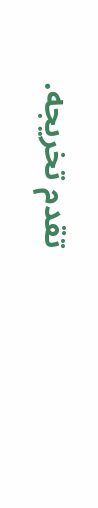تقدم تخريجه.